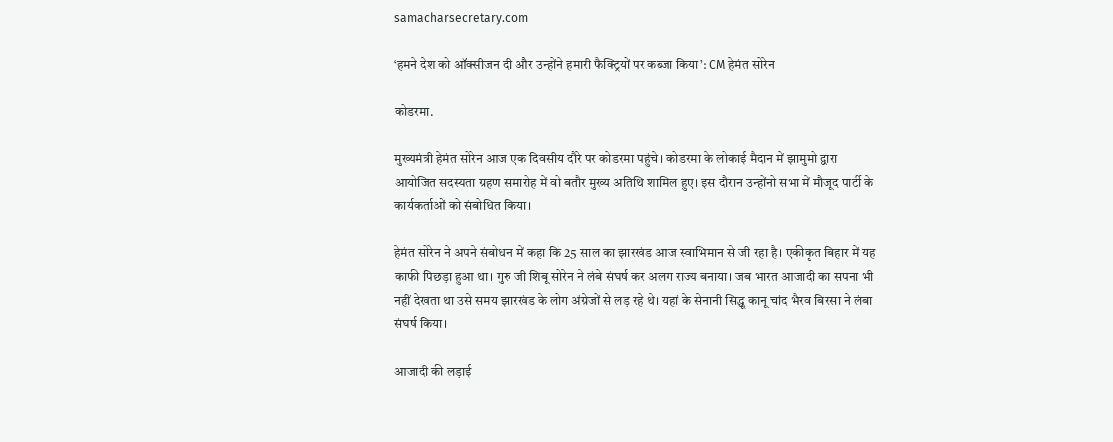samacharsecretary.com

‘हमने देश को ऑक्सीजन दी और उन्होंने हमारी फैक्ट्रियों पर कब्जा किया’: CM हेमंत सोरेन

कोडरमा.

मुख्यमंत्री हेमंत सोरेन आज एक दिवसीय दौरे पर कोडरमा पहुंचे। कोडरमा के लोकाई मैदान में झामुमो द्वारा आयोजित सदस्यता ग्रहण समारोह में वो बतौर मुख्य अतिथि शामिल हुए। इस दौरान उन्होंनो सभा में मौजूद पार्टी के कार्यकर्ताओं को संबोधित किया।

हेमंत सोरेन ने अपने संबोधन में कहा कि 25 साल का झारखंड आज स्वाभिमान से जी रहा है। एकीकृत बिहार में यह काफी पिछड़ा हुआ था। गुरु जी शिबू सोरेन ने लंबे संघर्ष कर अलग राज्य बनाया। जब भारत आजादी का सपना भी नहीं देखता था उसे समय झारखंड के लोग अंग्रेजों से लड़ रहे थे। यहां के सेनानी सिद्धू कानू चांद भैरव बिरसा ने लंबा संघर्ष किया।

आजादी की लड़ाई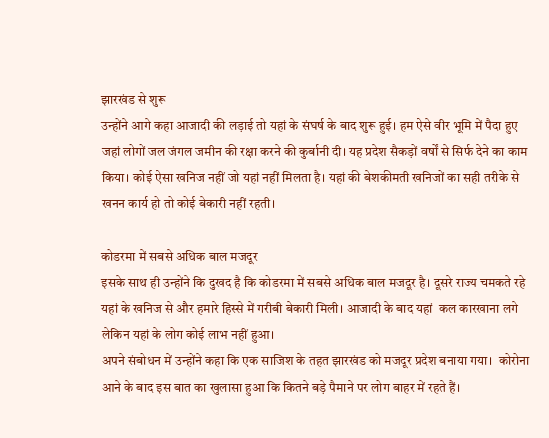झारखंड से शुरू
उन्होंने आगे कहा आजादी की लड़ाई तो यहां के संघर्ष के बाद शुरू हुई। हम ऐसे वीर भूमि में पैदा हुए जहां लोगों जल जंगल जमीन की रक्षा करने की कुर्बानी दी। यह प्रदेश सैकड़ों वर्षों से सिर्फ देने का काम किया। कोई ऐसा खनिज नहीं जो यहां नहीं मिलता है। यहां की बेशकीमती खनिजों का सही तरीके से खनन कार्य हो तो कोई बेकारी नहीं रहती।

कोडरमा में सबसे अधिक बाल मजदूर
इसके साथ ही उन्होंने कि दुखद है कि कोडरमा में सबसे अधिक बाल मजदूर है। दूसरे राज्य चमकते रहे यहां के खनिज से और हमारे हिस्से में गरीबी बेकारी मिली। आजादी के बाद यहां  कल कारखाना लगे लेकिन यहां के लोग कोई लाभ नहीं हुआ।
अपने संबोधन में उन्होंने कहा कि एक साजिश के तहत झारखंड को मजदूर प्रदेश बनाया गया।  कोरोना आने के बाद इस बात का खुलासा हुआ कि कितने बड़े पैमाने पर लोग बाहर में रहते हैं।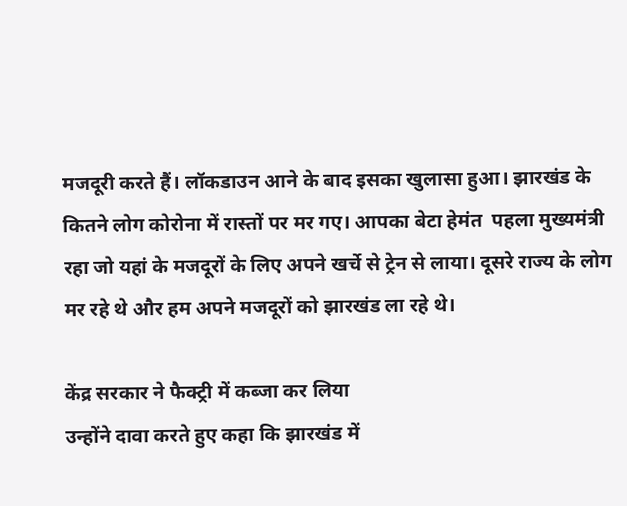मजदूरी करते हैं। लॉकडाउन आने के बाद इसका खुलासा हुआ। झारखंड के कितने लोग कोरोना में रास्तों पर मर गए। आपका बेटा हेमंत  पहला मुख्यमंत्री रहा जो यहां के मजदूरों के लिए अपने खर्चे से ट्रेन से लाया। दूसरे राज्य के लोग मर रहे थे और हम अपने मजदूरों को झारखंड ला रहे थे।

केंद्र सरकार ने फैक्ट्री में कब्जा कर लिया
उन्होंने दावा करते हुए कहा कि झारखंड में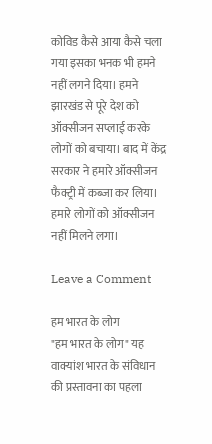कोविड कैसे आया कैसे चला गया इसका भनक भी हमने नहीं लगने दिया। हमने झारखंड से पूरे देश को ऑक्सीजन सप्लाई करके लोगों को बचाया। बाद में केंद्र सरकार ने हमारे ऑक्सीजन फैक्ट्री में कब्जा कर लिया। हमारे लोगों को ऑक्सीजन नहीं मिलने लगा।

Leave a Comment

हम भारत के लोग
"हम भारत के लोग" यह वाक्यांश भारत के संविधान की प्रस्तावना का पहला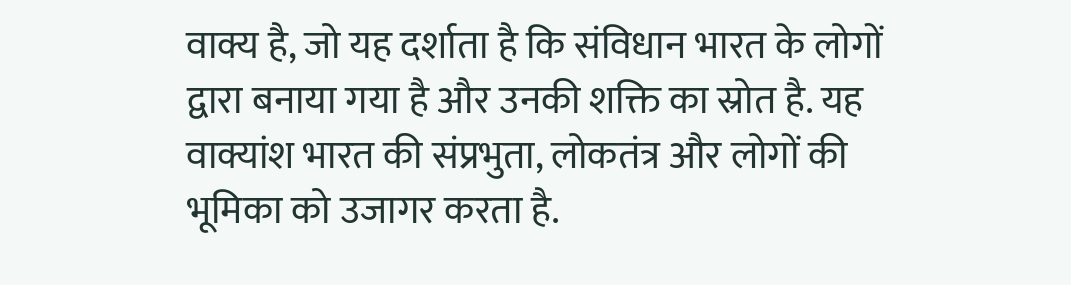वाक्य है, जो यह दर्शाता है कि संविधान भारत के लोगों द्वारा बनाया गया है और उनकी शक्ति का स्रोत है. यह वाक्यांश भारत की संप्रभुता, लोकतंत्र और लोगों की भूमिका को उजागर करता है.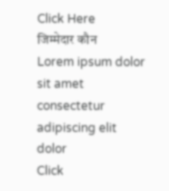Click Here
जिम्मेदार कौन
Lorem ipsum dolor sit amet consectetur adipiscing elit dolor
Click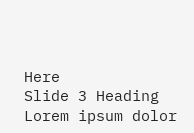Here
Slide 3 Heading
Lorem ipsum dolor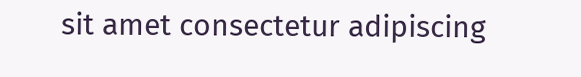sit amet consectetur adipiscing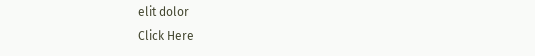elit dolor
Click Here